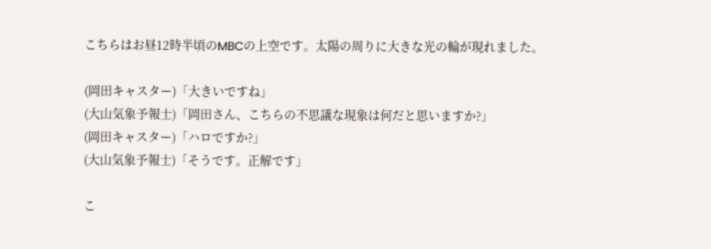こちらはお昼12時半頃のMBCの上空です。太陽の周りに大きな光の輪が現れました。

(岡田キャスター)「大きいですね」
(大山気象予報士)「岡田さん、こちらの不思議な現象は何だと思いますか?」
(岡田キャスター)「ハロですか?」
(大山気象予報士)「そうです。正解です」

こ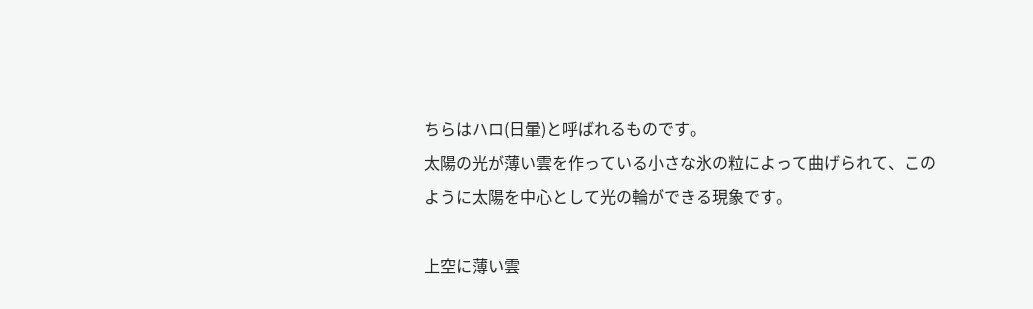ちらはハロ(日暈)と呼ばれるものです。
太陽の光が薄い雲を作っている小さな氷の粒によって曲げられて、このように太陽を中心として光の輪ができる現象です。

上空に薄い雲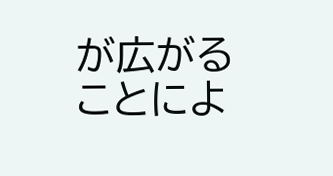が広がることによ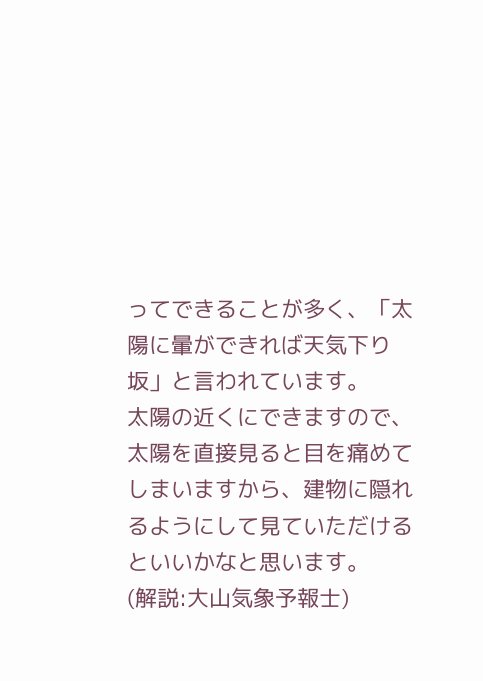ってできることが多く、「太陽に暈ができれば天気下り坂」と言われています。
太陽の近くにできますので、太陽を直接見ると目を痛めてしまいますから、建物に隠れるようにして見ていただけるといいかなと思います。
(解説:大山気象予報士)